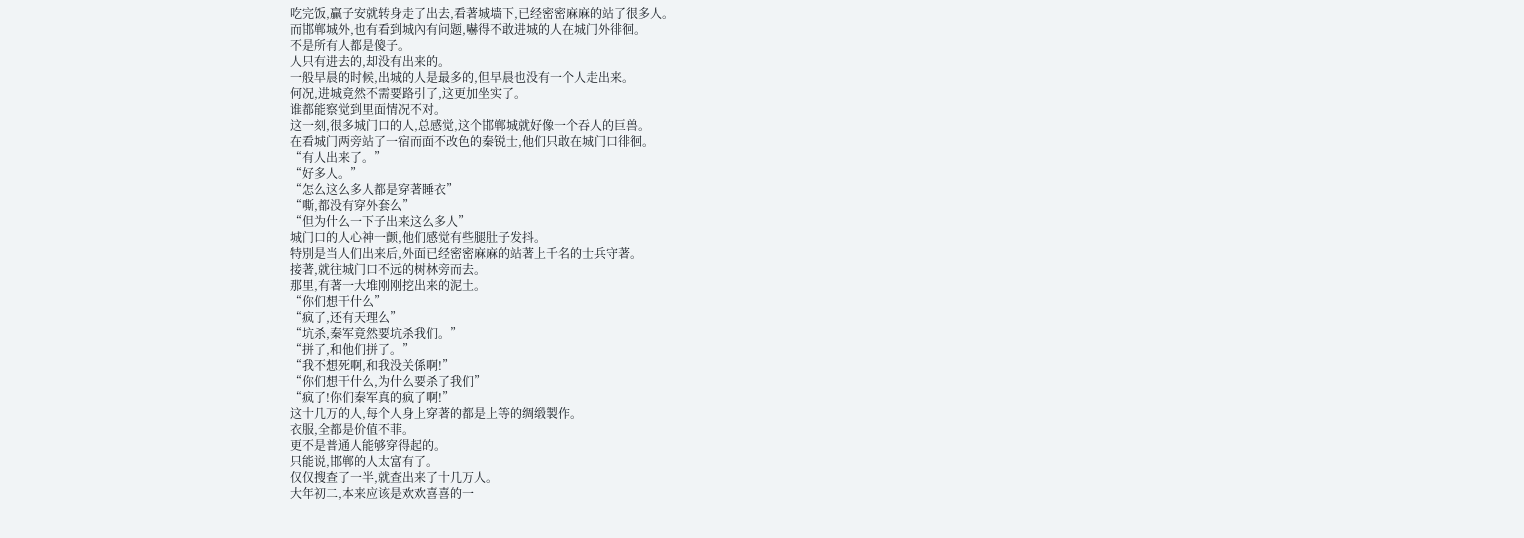吃完饭,贏子安就转身走了出去,看著城墙下,已经密密麻麻的站了很多人。
而邯郸城外,也有看到城內有问题,嚇得不敢进城的人在城门外徘徊。
不是所有人都是傻子。
人只有进去的,却没有出来的。
一般早晨的时候,出城的人是最多的,但早晨也没有一个人走出来。
何况,进城竟然不需要路引了,这更加坐实了。
谁都能察觉到里面情况不对。
这一刻,很多城门口的人,总感觉,这个邯郸城就好像一个吞人的巨兽。
在看城门两旁站了一宿而面不改色的秦锐士,他们只敢在城门口徘徊。
“有人出来了。”
“好多人。”
“怎么这么多人都是穿著睡衣”
“嘶,都没有穿外套么”
“但为什么一下子出来这么多人”
城门口的人心神一颤,他们感觉有些腿肚子发抖。
特別是当人们出来后,外面已经密密麻麻的站著上千名的士兵守著。
接著,就往城门口不远的树林旁而去。
那里,有著一大堆刚刚挖出来的泥土。
“你们想干什么”
“疯了,还有天理么”
“坑杀,秦军竟然要坑杀我们。”
“拼了,和他们拼了。”
“我不想死啊,和我没关係啊!”
“你们想干什么,为什么要杀了我们”
“疯了!你们秦军真的疯了啊!”
这十几万的人,每个人身上穿著的都是上等的绸缎製作。
衣服,全都是价值不菲。
更不是普通人能够穿得起的。
只能说,邯郸的人太富有了。
仅仅搜查了一半,就查出来了十几万人。
大年初二,本来应该是欢欢喜喜的一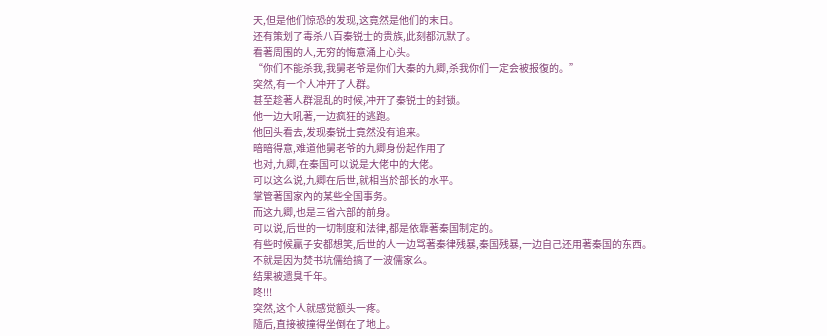天,但是他们惊恐的发现,这竟然是他们的末日。
还有策划了毒杀八百秦锐士的贵族,此刻都沉默了。
看著周围的人,无穷的悔意涌上心头。
“你们不能杀我,我舅老爷是你们大秦的九卿,杀我你们一定会被报復的。”
突然,有一个人冲开了人群。
甚至趁著人群混乱的时候,冲开了秦锐士的封锁。
他一边大吼著,一边疯狂的逃跑。
他回头看去,发现秦锐士竟然没有追来。
暗暗得意,难道他舅老爷的九卿身份起作用了
也对,九卿,在秦国可以说是大佬中的大佬。
可以这么说,九卿在后世,就相当於部长的水平。
掌管著国家內的某些全国事务。
而这九卿,也是三省六部的前身。
可以说,后世的一切制度和法律,都是依靠著秦国制定的。
有些时候贏子安都想笑,后世的人一边骂著秦律残暴,秦国残暴,一边自己还用著秦国的东西。
不就是因为焚书坑儒给搞了一波儒家么。
结果被遗臭千年。
咚!!!
突然,这个人就感觉额头一疼。
隨后,直接被撞得坐倒在了地上。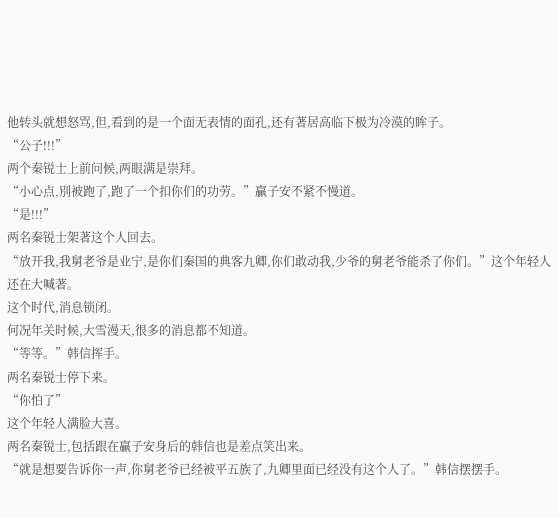他转头就想怒骂,但,看到的是一个面无表情的面孔,还有著居高临下极为冷漠的眸子。
“公子!!!”
两个秦锐士上前问候,两眼满是崇拜。
“小心点,別被跑了,跑了一个扣你们的功劳。”贏子安不紧不慢道。
“是!!!”
两名秦锐士架著这个人回去。
“放开我,我舅老爷是业宁,是你们秦国的典客九卿,你们敢动我,少爷的舅老爷能杀了你们。”这个年轻人还在大喊著。
这个时代,消息锁闭。
何况年关时候,大雪漫天,很多的消息都不知道。
“等等。”韩信挥手。
两名秦锐士停下来。
“你怕了”
这个年轻人满脸大喜。
两名秦锐士,包括跟在贏子安身后的韩信也是差点笑出来。
“就是想要告诉你一声,你舅老爷已经被平五族了,九卿里面已经没有这个人了。”韩信摆摆手。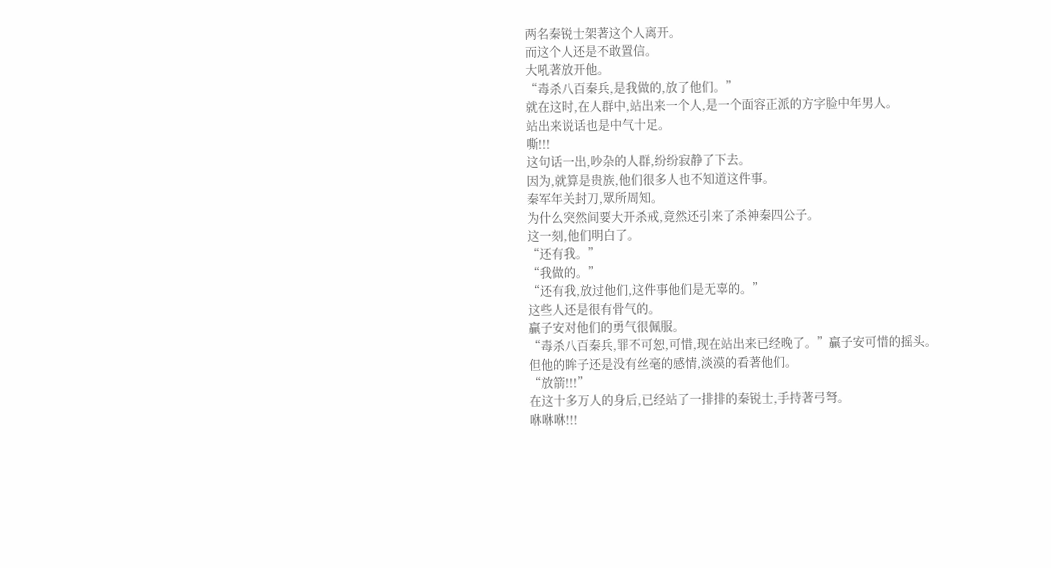两名秦锐士架著这个人离开。
而这个人还是不敢置信。
大吼著放开他。
“毒杀八百秦兵,是我做的,放了他们。”
就在这时,在人群中,站出来一个人,是一个面容正派的方字脸中年男人。
站出来说话也是中气十足。
嘶!!!
这句话一出,吵杂的人群,纷纷寂静了下去。
因为,就算是贵族,他们很多人也不知道这件事。
秦军年关封刀,眾所周知。
为什么突然间要大开杀戒,竟然还引来了杀神秦四公子。
这一刻,他们明白了。
“还有我。”
“我做的。”
“还有我,放过他们,这件事他们是无辜的。”
这些人还是很有骨气的。
贏子安对他们的勇气很佩服。
“毒杀八百秦兵,罪不可恕,可惜,现在站出来已经晚了。”贏子安可惜的摇头。
但他的眸子还是没有丝毫的感情,淡漠的看著他们。
“放箭!!!”
在这十多万人的身后,已经站了一排排的秦锐士,手持著弓弩。
咻咻咻!!!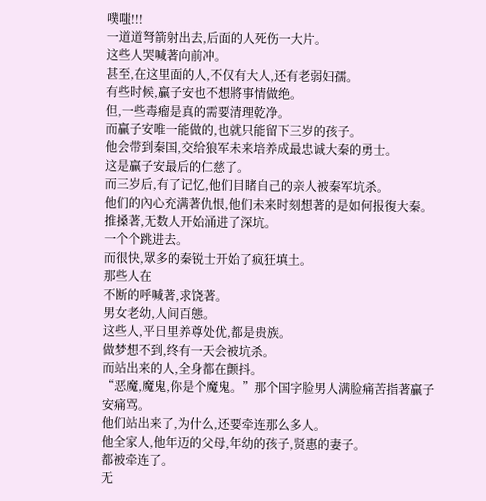噗嗤!!!
一道道弩箭射出去,后面的人死伤一大片。
这些人哭喊著向前冲。
甚至,在这里面的人,不仅有大人,还有老弱妇孺。
有些时候,贏子安也不想將事情做绝。
但,一些毒瘤是真的需要清理乾净。
而贏子安唯一能做的,也就只能留下三岁的孩子。
他会带到秦国,交给狼军未来培养成最忠诚大秦的勇士。
这是贏子安最后的仁慈了。
而三岁后,有了记忆,他们目睹自己的亲人被秦军坑杀。
他们的內心充满著仇恨,他们未来时刻想著的是如何报復大秦。
推搡著,无数人开始涌进了深坑。
一个个跳进去。
而很快,眾多的秦锐士开始了疯狂填土。
那些人在
不断的呼喊著,求饶著。
男女老幼,人间百態。
这些人,平日里养尊处优,都是贵族。
做梦想不到,终有一天会被坑杀。
而站出来的人,全身都在颤抖。
“恶魔,魔鬼,你是个魔鬼。”那个国字脸男人满脸痛苦指著贏子安痛骂。
他们站出来了,为什么,还要牵连那么多人。
他全家人,他年迈的父母,年幼的孩子,贤惠的妻子。
都被牵连了。
无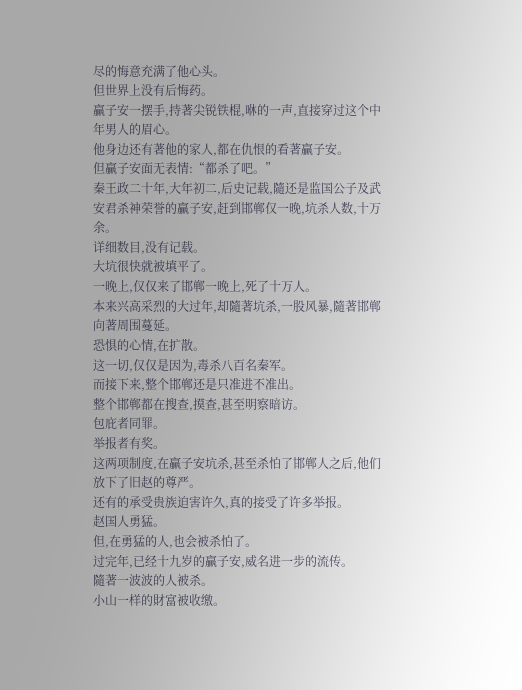尽的悔意充满了他心头。
但世界上没有后悔药。
贏子安一摆手,持著尖锐铁棍,咻的一声,直接穿过这个中年男人的眉心。
他身边还有著他的家人,都在仇恨的看著贏子安。
但贏子安面无表情:“都杀了吧。”
秦王政二十年,大年初二,后史记载,隨还是监国公子及武安君杀神荣誉的贏子安,赶到邯郸仅一晚,坑杀人数,十万余。
详细数目,没有记载。
大坑很快就被填平了。
一晚上,仅仅来了邯郸一晚上,死了十万人。
本来兴高采烈的大过年,却隨著坑杀,一股风暴,隨著邯郸向著周围蔓延。
恐惧的心情,在扩散。
这一切,仅仅是因为,毒杀八百名秦军。
而接下来,整个邯郸还是只准进不准出。
整个邯郸都在搜查,摸查,甚至明察暗访。
包庇者同罪。
举报者有奖。
这两项制度,在贏子安坑杀,甚至杀怕了邯郸人之后,他们放下了旧赵的尊严。
还有的承受贵族迫害许久,真的接受了许多举报。
赵国人勇猛。
但,在勇猛的人,也会被杀怕了。
过完年,已经十九岁的贏子安,威名进一步的流传。
隨著一波波的人被杀。
小山一样的財富被收缴。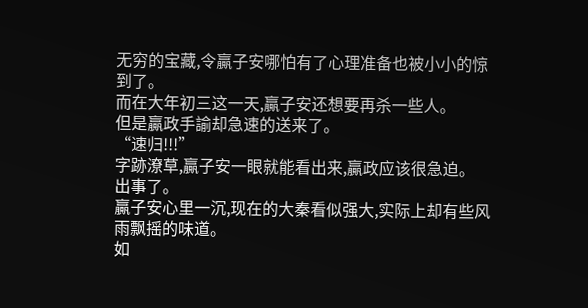无穷的宝藏,令贏子安哪怕有了心理准备也被小小的惊到了。
而在大年初三这一天,贏子安还想要再杀一些人。
但是贏政手諭却急速的送来了。
“速归!!!”
字跡潦草,贏子安一眼就能看出来,贏政应该很急迫。
出事了。
贏子安心里一沉,现在的大秦看似强大,实际上却有些风雨飘摇的味道。
如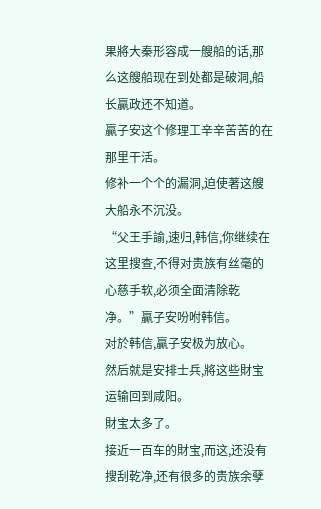果將大秦形容成一艘船的话,那么这艘船现在到处都是破洞,船长贏政还不知道。
贏子安这个修理工辛辛苦苦的在那里干活。
修补一个个的漏洞,迫使著这艘大船永不沉没。
“父王手諭,速归,韩信,你继续在这里搜查,不得对贵族有丝毫的心慈手软,必须全面清除乾净。”贏子安吩咐韩信。
对於韩信,贏子安极为放心。
然后就是安排士兵,將这些財宝运输回到咸阳。
財宝太多了。
接近一百车的財宝,而这,还没有搜刮乾净,还有很多的贵族余孽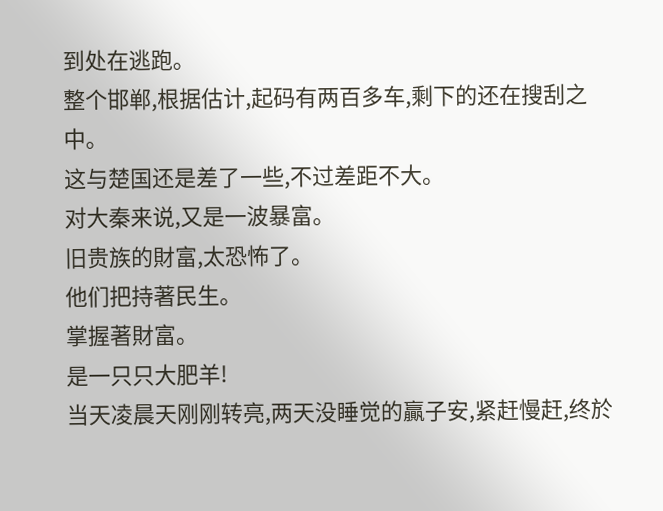到处在逃跑。
整个邯郸,根据估计,起码有两百多车,剩下的还在搜刮之中。
这与楚国还是差了一些,不过差距不大。
对大秦来说,又是一波暴富。
旧贵族的財富,太恐怖了。
他们把持著民生。
掌握著財富。
是一只只大肥羊!
当天凌晨天刚刚转亮,两天没睡觉的贏子安,紧赶慢赶,终於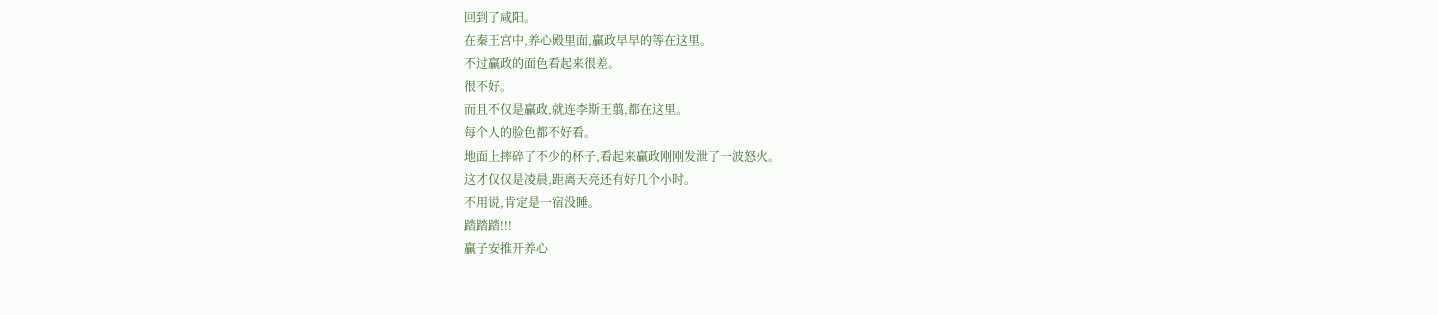回到了咸阳。
在秦王宫中,养心殿里面,贏政早早的等在这里。
不过贏政的面色看起来很差。
很不好。
而且不仅是贏政,就连李斯王翦,都在这里。
每个人的脸色都不好看。
地面上摔碎了不少的杯子,看起来贏政刚刚发泄了一波怒火。
这才仅仅是凌晨,距离天亮还有好几个小时。
不用说,肯定是一宿没睡。
踏踏踏!!!
贏子安推开养心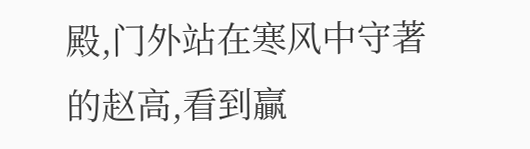殿,门外站在寒风中守著的赵高,看到贏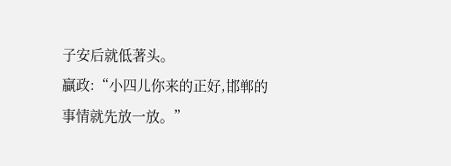子安后就低著头。
贏政:“小四儿你来的正好,邯郸的事情就先放一放。”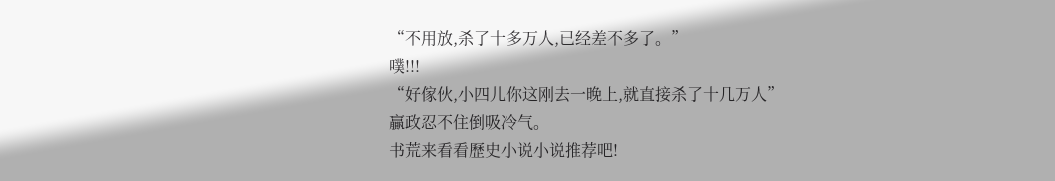“不用放,杀了十多万人,已经差不多了。”
噗!!!
“好傢伙,小四儿你这刚去一晚上,就直接杀了十几万人”
贏政忍不住倒吸冷气。
书荒来看看歷史小说小说推荐吧!